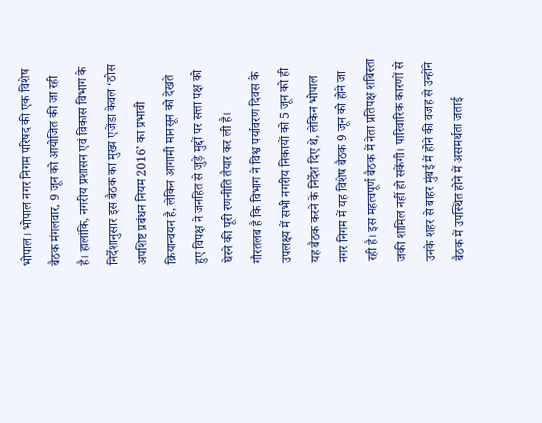भोपाल। भोपाल नगर निगम परिषद की एक विशेष बैठक मंगलवार, 9 जून को आयोजित की जा रही है। हालांकि, नगरीय प्रशासन एवं विकास विभाग के निर्देशानुसार इस बैठक का मुख्य एजेंडा केवल ‘ठोस अपशिष्ट प्रबंधन नियम 2016’ का प्रभावी क्रियान्वयन है, लेकिन आगामी मानसून को देखते हुए विपक्ष ने जनहित से जुड़े मुद्दों पर सत्ता पक्ष को घेरने की पूरी रणनीति तैयार कर ली है।
गौरतलब है कि विभाग ने विश्व पर्यावरण दिवस के उपलक्ष्य में सभी नगरीय निकायों को 5 जून को ही यह बैठक करने के निर्देश दिए थे, लेकिन भोपाल नगर निगम में यह विशेष बैठक 9 जून को होने जा रही है। इस महत्वपूर्ण बैठक में नेता प्रतिपक्ष शबिस्ता जकी शामिल नहीं हो सकेंगी। पारिवारिक कारणों से उनके शहर से बाहर मुंबई में होने की वजह से उन्होंने बैठक में उपस्थित होने में असमर्थता जताई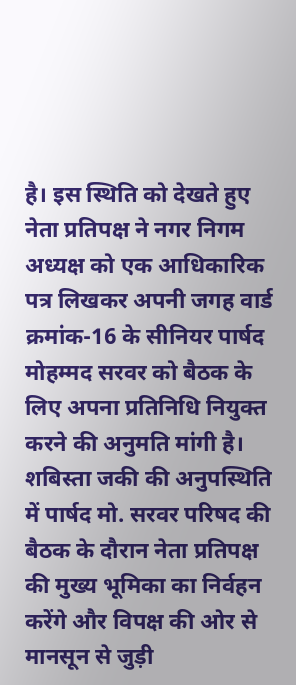है। इस स्थिति को देखते हुए नेता प्रतिपक्ष ने नगर निगम अध्यक्ष को एक आधिकारिक पत्र लिखकर अपनी जगह वार्ड क्रमांक-16 के सीनियर पार्षद मोहम्मद सरवर को बैठक के लिए अपना प्रतिनिधि नियुक्त करने की अनुमति मांगी है। शबिस्ता जकी की अनुपस्थिति में पार्षद मो. सरवर परिषद की बैठक के दौरान नेता प्रतिपक्ष की मुख्य भूमिका का निर्वहन करेंगे और विपक्ष की ओर से मानसून से जुड़ी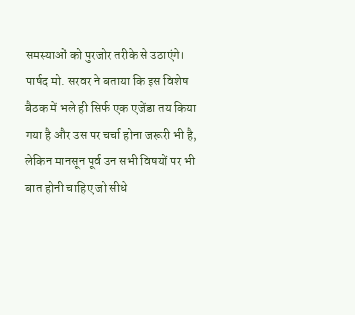समस्याओं को पुरजोर तरीके से उठाएंगे।
पार्षद मो. सरवर ने बताया कि इस विशेष बैठक में भले ही सिर्फ एक एजेंडा तय किया गया है और उस पर चर्चा होना जरूरी भी है, लेकिन मानसून पूर्व उन सभी विषयों पर भी बात होनी चाहिए जो सीधे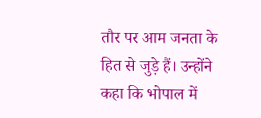तौर पर आम जनता के हित से जुड़े हैं। उन्होंने कहा कि भोपाल में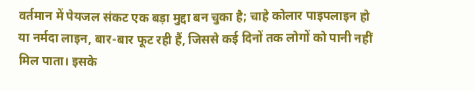वर्तमान में पेयजल संकट एक बड़ा मुद्दा बन चुका है; चाहे कोलार पाइपलाइन हो या नर्मदा लाइन, बार-बार फूट रही हैं, जिससे कई दिनों तक लोगों को पानी नहीं मिल पाता। इसके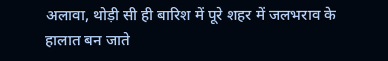अलावा, थोड़ी सी ही बारिश में पूरे शहर में जलभराव के हालात बन जाते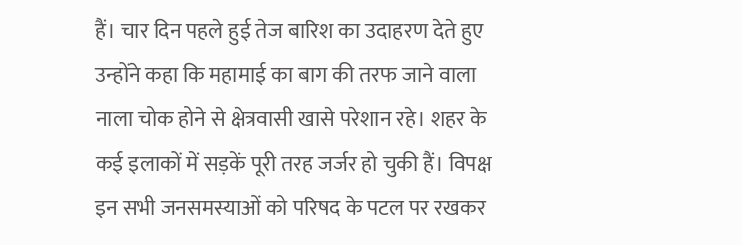हैं। चार दिन पहले हुई तेज बारिश का उदाहरण देते हुए उन्होंने कहा कि महामाई का बाग की तरफ जाने वाला नाला चोक होने से क्षेत्रवासी खासे परेशान रहे। शहर के कई इलाकों में सड़कें पूरी तरह जर्जर हो चुकी हैं। विपक्ष इन सभी जनसमस्याओं को परिषद के पटल पर रखकर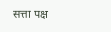सत्ता पक्ष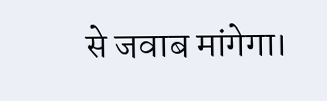से जवाब मांगेगा।